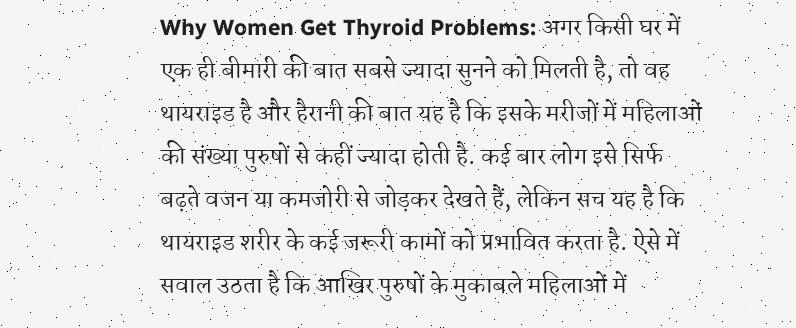Why Women Get Thyroid Problems: अगर किसी घर में एक ही बीमारी की बात सबसे ज्यादा सुनने को मिलती है, तो वह थायराइड है और हैरानी की बात यह है कि इसके मरीजों में महिलाओं की संख्या पुरुषों से कहीं ज्यादा होती है. कई बार लोग इसे सिर्फ बढ़ते वजन या कमजोरी से जोड़कर देखते हैं, लेकिन सच यह है कि थायराइड शरीर के कई जरूरी कामों को प्रभावित करता है. ऐसे में सवाल उठता है कि आखिर पुरुषों के मुकाबले महिलाओं में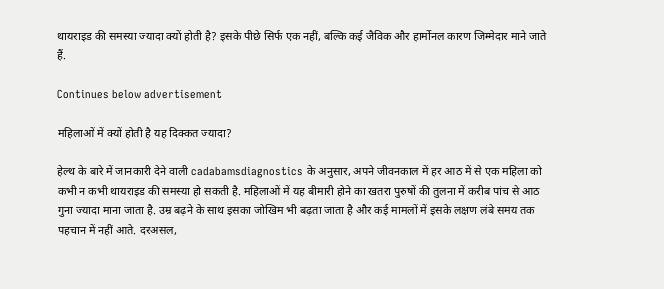थायराइड की समस्या ज्यादा क्यों होती है? इसके पीछे सिर्फ एक नहीं, बल्कि कई जैविक और हार्मोनल कारण जिम्मेदार माने जाते हैं.

Continues below advertisement

महिलाओं में क्यों होती है यह दिक्कत ज्यादा?

हेल्थ के बारे में जानकारी देने वाली cadabamsdiagnostics के अनुसार, अपने जीवनकाल में हर आठ में से एक महिला को कभी न कभी थायराइड की समस्या हो सकती है. महिलाओं में यह बीमारी होने का खतरा पुरुषों की तुलना में करीब पांच से आठ गुना ज्यादा माना जाता है. उम्र बढ़ने के साथ इसका जोखिम भी बढ़ता जाता है और कई मामलों में इसके लक्षण लंबे समय तक पहचान में नहीं आते. दरअसल,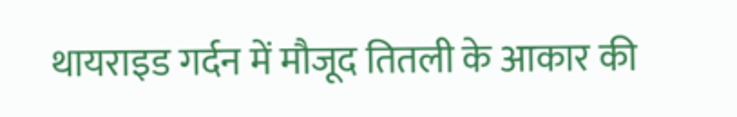थायराइड गर्दन में मौजूद तितली के आकार की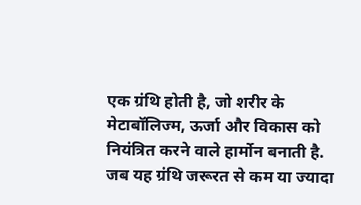एक ग्रंथि होती है, जो शरीर के मेटाबॉलिज्म, ऊर्जा और विकास को नियंत्रित करने वाले हार्मोन बनाती है. जब यह ग्रंथि जरूरत से कम या ज्यादा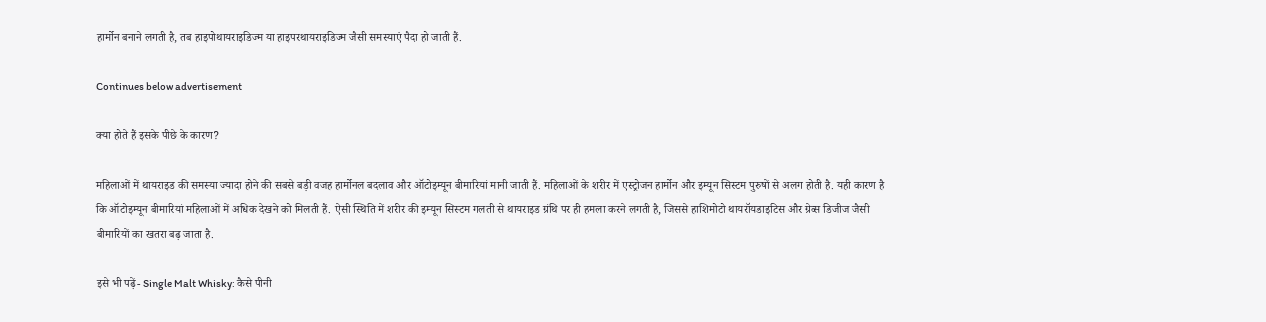हार्मोन बनाने लगती है, तब हाइपोथायराइडिज्म या हाइपरथायराइडिज्म जैसी समस्याएं पैदा हो जाती हैं.

Continues below advertisement

क्या होते हैं इसके पीछे के कारण?

महिलाओं में थायराइड की समस्या ज्यादा होने की सबसे बड़ी वजह हार्मोनल बदलाव और ऑटोइम्यून बीमारियां मानी जाती हैं. महिलाओं के शरीर में एस्ट्रोजन हार्मोन और इम्यून सिस्टम पुरुषों से अलग होती है. यही कारण है कि ऑटोइम्यून बीमारियां महिलाओं में अधिक देखने को मिलती हैं. ऐसी स्थिति में शरीर की इम्यून सिस्टम गलती से थायराइड ग्रंथि पर ही हमला करने लगती है, जिससे हाशिमोटो थायरॉयडाइटिस और ग्रेव्स डिजीज जैसी बीमारियों का खतरा बढ़ जाता है.

इसे भी पढ़ें- Single Malt Whisky: कैसे पीनी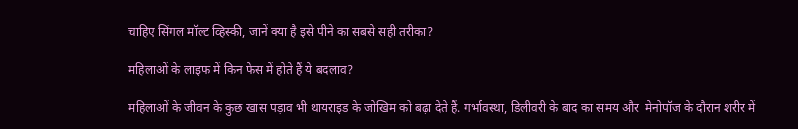चाहिए सिंगल मॉल्ट व्हिस्की, जानें क्या है इसे पीने का सबसे सही तरीका?

महिलाओं के लाइफ में किन फेस में होते हैं ये बदलाव?

महिलाओं के जीवन के कुछ खास पड़ाव भी थायराइड के जोखिम को बढ़ा देते हैं. गर्भावस्था, डिलीवरी के बाद का समय और  मेनोपॉज के दौरान शरीर में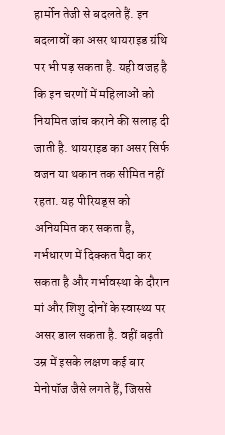हार्मोन तेजी से बदलते हैं. इन बदलावों का असर थायराइड ग्रंथि पर भी पड़ सकता है. यही वजह है कि इन चरणों में महिलाओं को नियमित जांच कराने की सलाह दी जाती है. थायराइड का असर सिर्फ वजन या थकान तक सीमित नहीं रहता. यह पीरियड्स को अनियमित कर सकता है, गर्भधारण में दिक्कत पैदा कर सकता है और गर्भावस्था के दौरान मां और शिशु दोनों के स्वास्थ्य पर असर डाल सकता है. वहीं बढ़ती उम्र में इसके लक्षण कई बार मेनोपॉज जैसे लगते हैं, जिससे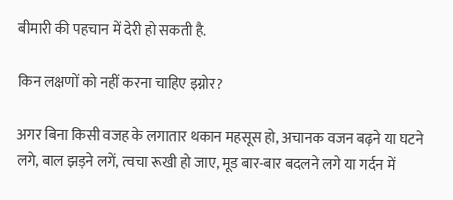बीमारी की पहचान में देरी हो सकती है.

किन लक्षणों को नहीं करना चाहिए इग्नोर?

अगर बिना किसी वजह के लगातार थकान महसूस हो, अचानक वजन बढ़ने या घटने लगे, बाल झड़ने लगें, त्वचा रूखी हो जाए, मूड बार-बार बदलने लगे या गर्दन में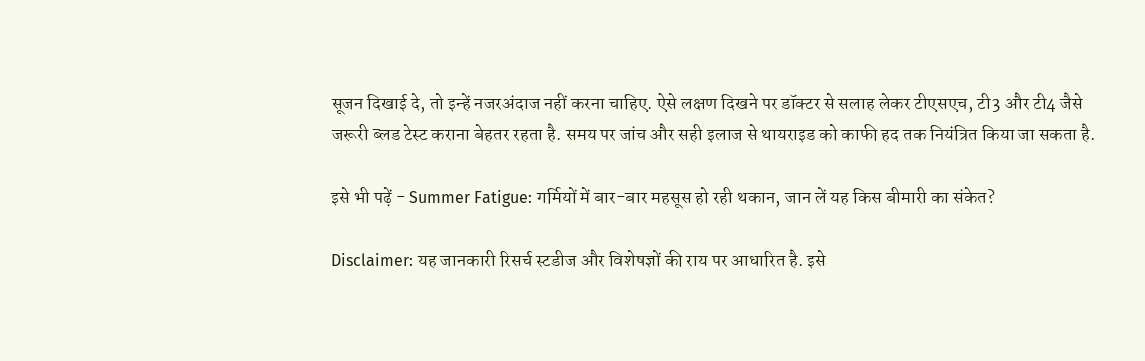सूजन दिखाई दे, तो इन्हें नजरअंदाज नहीं करना चाहिए. ऐसे लक्षण दिखने पर डॉक्टर से सलाह लेकर टीएसएच, टी3 और टी4 जैसे जरूरी ब्लड टेस्ट कराना बेहतर रहता है. समय पर जांच और सही इलाज से थायराइड को काफी हद तक नियंत्रित किया जा सकता है.

इसे भी पढ़ें - Summer Fatigue: गर्मियों में बार-बार महसूस हो रही थकान, जान लें यह किस बीमारी का संकेत?

Disclaimer: यह जानकारी रिसर्च स्टडीज और विशेषज्ञों की राय पर आधारित है. इसे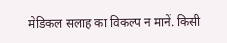मेडिकल सलाह का विकल्प न मानें. किसी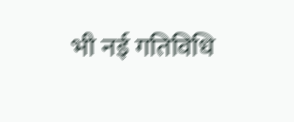भी नई गतिविधि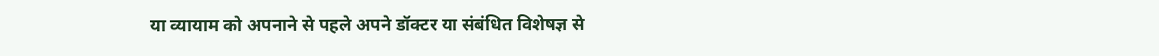या व्यायाम को अपनाने से पहले अपने डॉक्टर या संबंधित विशेषज्ञ से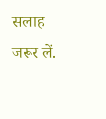सलाह जरूर लें.